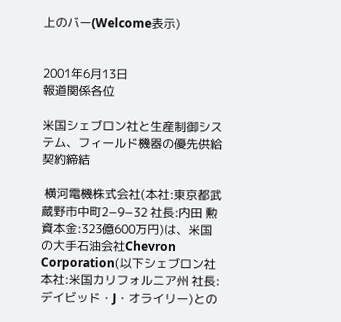上のバー(Welcome表示)


2001年6月13日
報道関係各位

米国シェブロン社と生産制御システム、フィールド機器の優先供給契約締結

 横河電機株式会社(本社:東京都武蔵野市中町2−9−32 社長:内田 勲 資本金:323億600万円)は、米国の大手石油会社Chevron Corporation(以下シェブロン社 本社:米国カリフォルニア州 社長:デイビッド・J・オライリー)との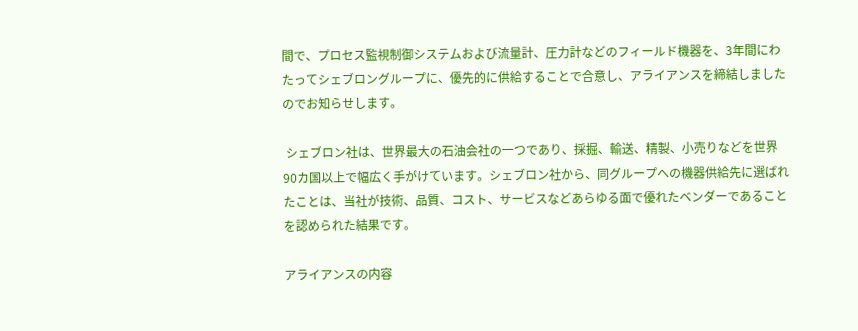間で、プロセス監視制御システムおよび流量計、圧力計などのフィールド機器を、3年間にわたってシェブロングループに、優先的に供給することで合意し、アライアンスを締結しましたのでお知らせします。

 シェブロン社は、世界最大の石油会社の一つであり、採掘、輸送、精製、小売りなどを世界90カ国以上で幅広く手がけています。シェブロン社から、同グループへの機器供給先に選ばれたことは、当社が技術、品質、コスト、サービスなどあらゆる面で優れたベンダーであることを認められた結果です。

アライアンスの内容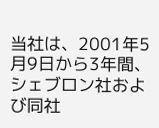当社は、2001年5月9日から3年間、シェブロン社および同社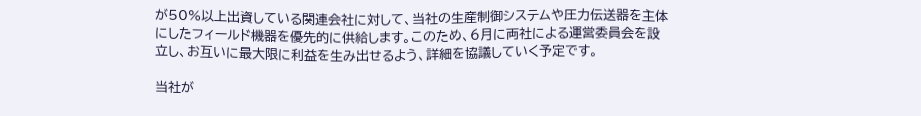が50%以上出資している関連会社に対して、当社の生産制御システムや圧力伝送器を主体にしたフィールド機器を優先的に供給します。このため、6月に両社による運営委員会を設立し、お互いに最大限に利益を生み出せるよう、詳細を協議していく予定です。

当社が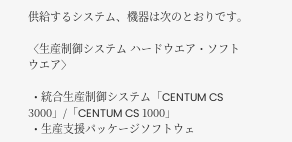供給するシステム、機器は次のとおりです。

〈生産制御システム ハードウエア・ソフトウエア〉

  • 統合生産制御システム「CENTUM CS 3000」/「CENTUM CS 1000」
  • 生産支援パッケージソフトウェ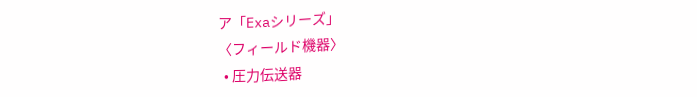ア「Exaシリーズ」
〈フィールド機器〉
  • 圧力伝送器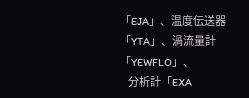「EJA」、温度伝送器「YTA」、渦流量計「YEWFLO」、
    分析計「EXA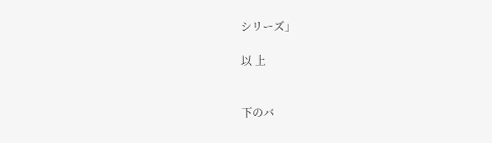シリーズ」

以 上


下のバ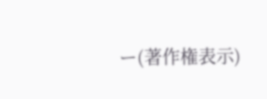ー(著作権表示)